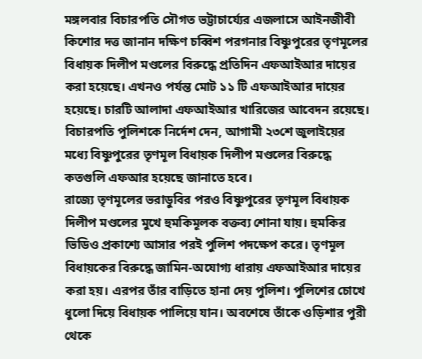মঙ্গলবার বিচারপতি সৌগত ভট্টাচার্য্যের এজলাসে আইনজীবী কিশোর দত্ত জানান দক্ষিণ চব্বিশ পরগনার বিষ্ণুপুরের তৃণমূলের বিধায়ক দিলীপ মণ্ডলের বিরুদ্ধে প্রতিদিন এফআইআর দায়ের করা হয়েছে। এখনও পর্যন্ত মোট ১১ টি এফআইআর দায়ের হয়েছে। চারটি আলাদা এফআইআর খারিজের আবেদন রয়েছে। বিচারপতি পুলিশকে নির্দেশ দেন, আগামী ২৩শে জুলাইয়ের মধ্যে বিষ্ণুপুরের তৃণমূল বিধায়ক দিলীপ মণ্ডলের বিরুদ্ধে কতগুলি এফআর হয়েছে জানাতে হবে।
রাজ্যে তৃণমূলের ভরাডুবির পরও বিষ্ণুপুরের তৃণমূল বিধায়ক দিলীপ মণ্ডলের মুখে হুমকিমূলক বক্তব্য শোনা যায়। হুমকির ভিডিও প্রকাশ্যে আসার পরই পুলিশ পদক্ষেপ করে। তৃণমূল বিধায়কের বিরুদ্ধে জামিন-অযোগ্য ধারায় এফআইআর দায়ের করা হয়। এরপর তাঁর বাড়িতে হানা দেয় পুলিশ। পুলিশের চোখে ধুলো দিয়ে বিধায়ক পালিয়ে যান। অবশেষে তাঁকে ওড়িশার পুরী থেকে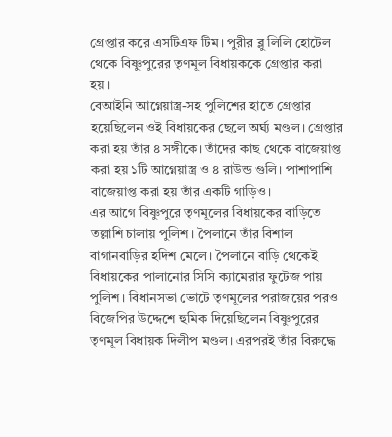গ্রেপ্তার করে এসটিএফ টিম। পুরীর ব্লু লিলি হোটেল থেকে বিষ্ণুপুরের তৃণমূল বিধায়ককে গ্রেপ্তার করা হয়।
বেআইনি আগ্নেয়াস্ত্র-সহ পুলিশের হাতে গ্রেপ্তার হয়েছিলেন ওই বিধায়কের ছেলে অর্ঘ্য মণ্ডল। গ্রেপ্তার করা হয় তাঁর ৪ সঙ্গীকে। তাঁদের কাছ থেকে বাজেয়াপ্ত করা হয় ১টি আগ্নেয়াস্ত্র ও ৪ রাউন্ড গুলি। পাশাপাশি বাজেয়াপ্ত করা হয় তাঁর একটি গাড়িও।
এর আগে বিষ্ণুপুরে তৃণমূলের বিধায়কের বাড়িতে তল্লাশি চালায় পুলিশ। পৈলানে তাঁর বিশাল বাগানবাড়ির হদিশ মেলে। পৈলানে বাড়ি থেকেই বিধায়কের পালানোর সিসি ক্যামেরার ফুটেজ পায় পুলিশ। বিধানসভা ভোটে তৃণমূলের পরাজয়ের পরও বিজেপির উদ্দেশে হুমিক দিয়েছিলেন বিষ্ণুপুরের তৃণমূল বিধায়ক দিলীপ মণ্ডল। এরপরই তাঁর বিরুদ্ধে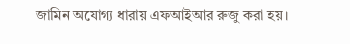জামিন অযোগ্য ধারায় এফআইআর রুজু করা হয়।